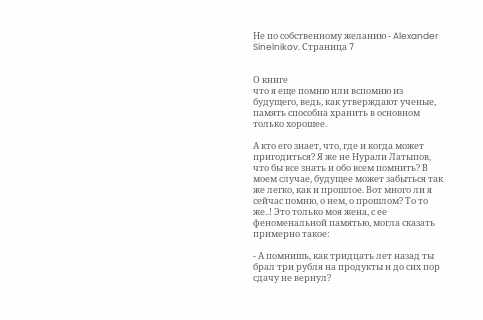Не по собственному желанию - Alexander Sinelnikov. Страница 7


О книге
что я еще помню или вспомню из будущего, ведь, как утверждают ученые, память способна хранить в основном только хорошее.

А кто его знает, что, где и когда может пригодиться? Я же не Нурали Латыпов, что бы все знать и обо всем помнить? В моем случае, будущее может забыться так же легко, как и прошлое. Вот много ли я сейчас помню, о нем, о прошлом? То то же..! Это только моя жена, с ее феноменальной памятью, могла сказать примерно такое:

- А помнишь, как тридцать лет назад ты брал три рубля на продукты и до сих пор сдачу не вернул?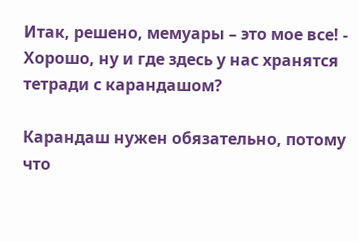Итак, решено, мемуары – это мое все! - Хорошо, ну и где здесь у нас хранятся тетради с карандашом?

Карандаш нужен обязательно, потому что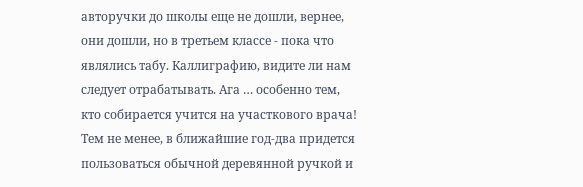авторучки до школы еще не дошли, вернее, они дошли, но в третьем классе - пока что являлись табу. Каллиграфию, видите ли нам следует отрабатывать. Ага … особенно тем, кто собирается учится на участкового врача! Тем не менее, в ближайшие год-два придется пользоваться обычной деревянной ручкой и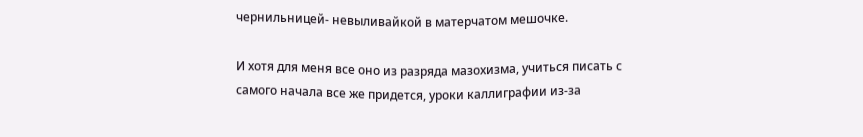чернильницей- невыливайкой в матерчатом мешочке.

И хотя для меня все оно из разряда мазохизма, учиться писать с самого начала все же придется, уроки каллиграфии из-за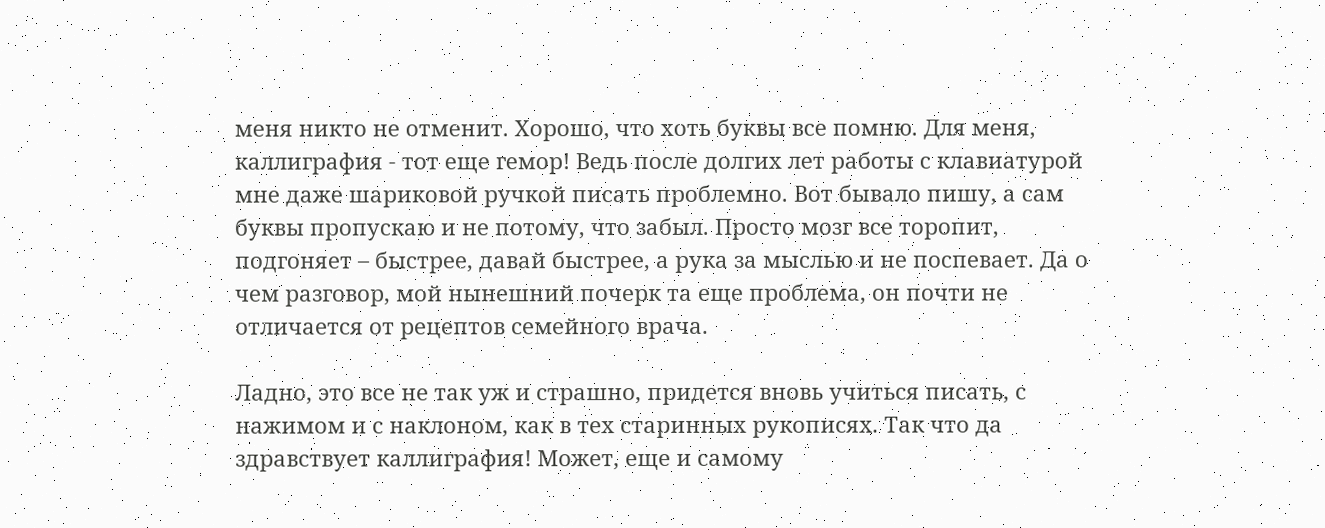меня никто не отменит. Хорошо, что хоть буквы все помню. Для меня, каллиграфия - тот еще гемор! Ведь после долгих лет работы с клавиатурой мне даже шариковой ручкой писать проблемно. Вот бывало пишу, а сам буквы пропускаю и не потому, что забыл. Просто мозг все торопит, подгоняет – быстрее, давай быстрее, а рука за мыслью и не поспевает. Да о чем разговор, мой нынешний почерк та еще проблема, он почти не отличается от рецептов семейного врача.

Ладно, это все не так уж и страшно, придется вновь учиться писать, с нажимом и с наклоном, как в тех старинных рукописях. Так что да здравствует каллиграфия! Может, еще и самому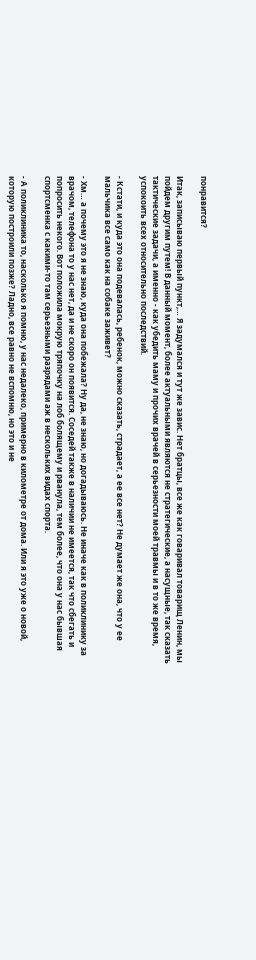понравится?

Итак, записываю первый пункт,… Я задумался и тут же завис. Нет братцы, все же как говаривал товарищ Ленин, мы пойдем другим путем! В данный момент, более актуальными являются не стратегические, а насущные, так сказать тактические задачи, а именно - как убедить маму и прочих врачей в серьезности моей травмы и в то же время, успокоить всех относительно последствий.

- Кстати, и куда это она подевалась, ребенок, можно сказать, страдает, а ее все нет? Не думает же она, что у ее мальчика все само как на собаке заживет?

- Хм… а почему это я не знаю, куда она побежала? Ну да, не знаю, но догадываюсь. Не иначе как в поликлинику за врачом, телефона то у нас нет, да и не скоро он появится. Соседей также в наличии не имеется, так что сбегать и попросить некого. Вот положила мокрую тряпочку на лоб болящему и рванула, тем более, что она у нас бывшая спортсменка с какими-то там серьезными разрядами аж в нескольких видах спорта.

- А поликлиника то, насколько я помню, у нас недалеко, примерно в километре от дома. Или я это уже о новой, которую построили позже? Ладно, все равно не вспомню, но это и не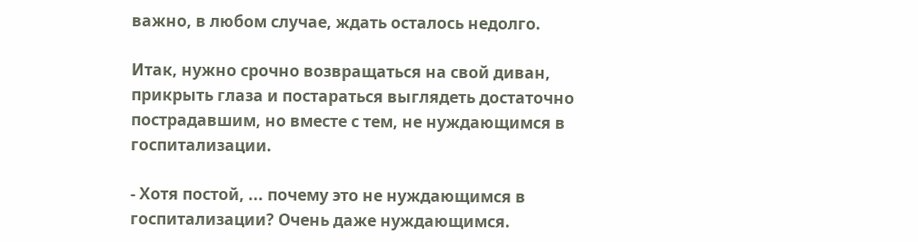важно, в любом случае, ждать осталось недолго.

Итак, нужно срочно возвращаться на свой диван, прикрыть глаза и постараться выглядеть достаточно пострадавшим, но вместе с тем, не нуждающимся в госпитализации.

- Хотя постой, ... почему это не нуждающимся в госпитализации? Очень даже нуждающимся.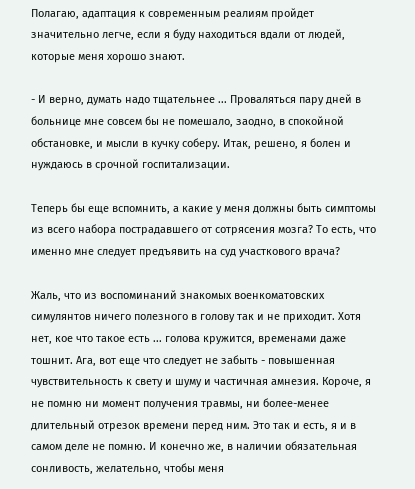Полагаю, адаптация к современным реалиям пройдет значительно легче, если я буду находиться вдали от людей, которые меня хорошо знают.

- И верно, думать надо тщательнее ... Проваляться пару дней в больнице мне совсем бы не помешало, заодно, в спокойной обстановке, и мысли в кучку соберу. Итак, решено, я болен и нуждаюсь в срочной госпитализации.

Теперь бы еще вспомнить, а какие у меня должны быть симптомы из всего набора пострадавшего от сотрясения мозга? То есть, что именно мне следует предъявить на суд участкового врача?

Жаль, что из воспоминаний знакомых военкоматовских симулянтов ничего полезного в голову так и не приходит. Хотя нет, кое что такое есть ... голова кружится, временами даже тошнит. Ага, вот еще что следует не забыть - повышенная чувствительность к свету и шуму и частичная амнезия. Короче, я не помню ни момент получения травмы, ни более-менее длительный отрезок времени перед ним. Это так и есть, я и в самом деле не помню. И конечно же, в наличии обязательная сонливость, желательно, чтобы меня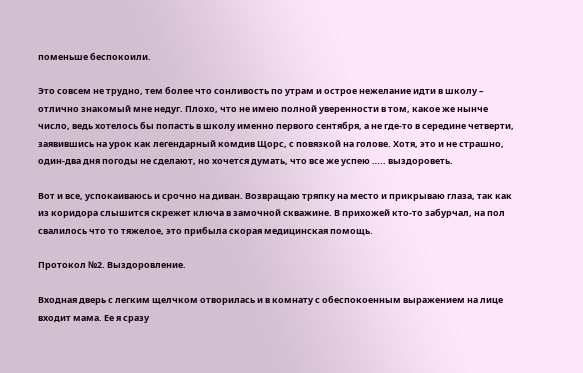поменьше беспокоили.

Это совсем не трудно, тем более что сонливость по утрам и острое нежелание идти в школу – отлично знакомый мне недуг. Плохо, что не имею полной уверенности в том, какое же нынче число, ведь хотелось бы попасть в школу именно первого сентября, а не где-то в середине четверти, заявившись на урок как легендарный комдив Щорс, с повязкой на голове. Хотя, это и не страшно, один-два дня погоды не сделают, но хочется думать, что все же успею ….. выздороветь.

Вот и все, успокаиваюсь и срочно на диван. Возвращаю тряпку на место и прикрываю глаза, так как из коридора слышится скрежет ключа в замочной скважине. В прихожей кто-то забурчал, на пол свалилось что то тяжелое, это прибыла скорая медицинская помощь.

Протокол №2. Выздоровление.

Входная дверь с легким щелчком отворилась и в комнату с обеспокоенным выражением на лице входит мама. Ее я сразу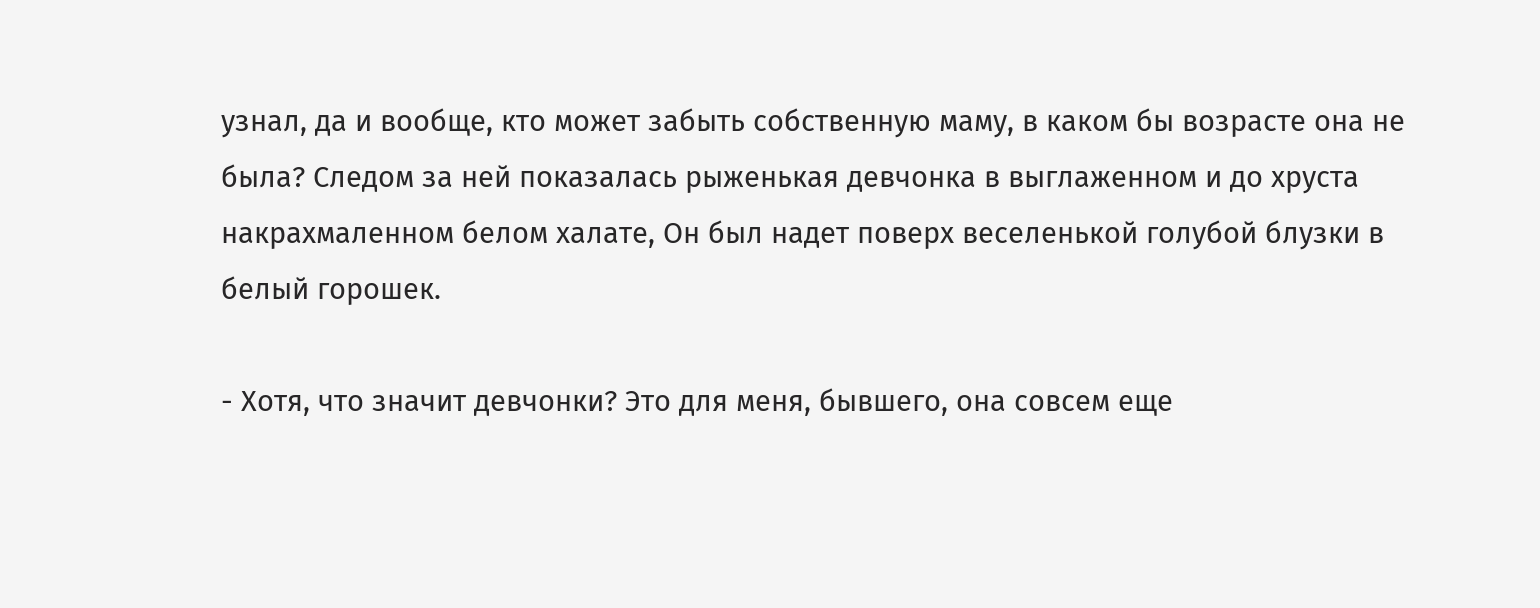узнал, да и вообще, кто может забыть собственную маму, в каком бы возрасте она не была? Следом за ней показалась рыженькая девчонка в выглаженном и до хруста накрахмаленном белом халате, Он был надет поверх веселенькой голубой блузки в белый горошек.

- Хотя, что значит девчонки? Это для меня, бывшего, она совсем еще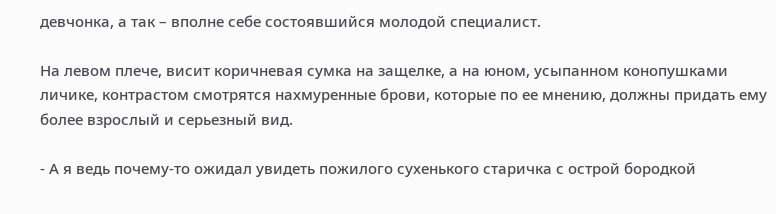девчонка, а так – вполне себе состоявшийся молодой специалист.

На левом плече, висит коричневая сумка на защелке, а на юном, усыпанном конопушками личике, контрастом смотрятся нахмуренные брови, которые по ее мнению, должны придать ему более взрослый и серьезный вид.

- А я ведь почему-то ожидал увидеть пожилого сухенького старичка с острой бородкой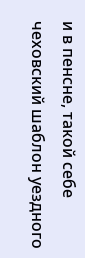и в пенсне, такой себе чеховский шаблон уездного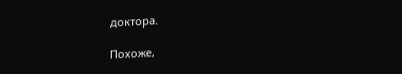доктора.

Похоже,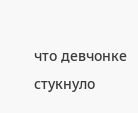что девчонке стукнуло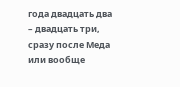года двадцать два – двадцать три, сразу после Меда или вообще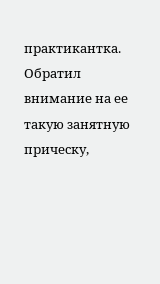практикантка. Обратил внимание на ее такую занятную прическу,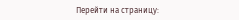Перейти на страницу: